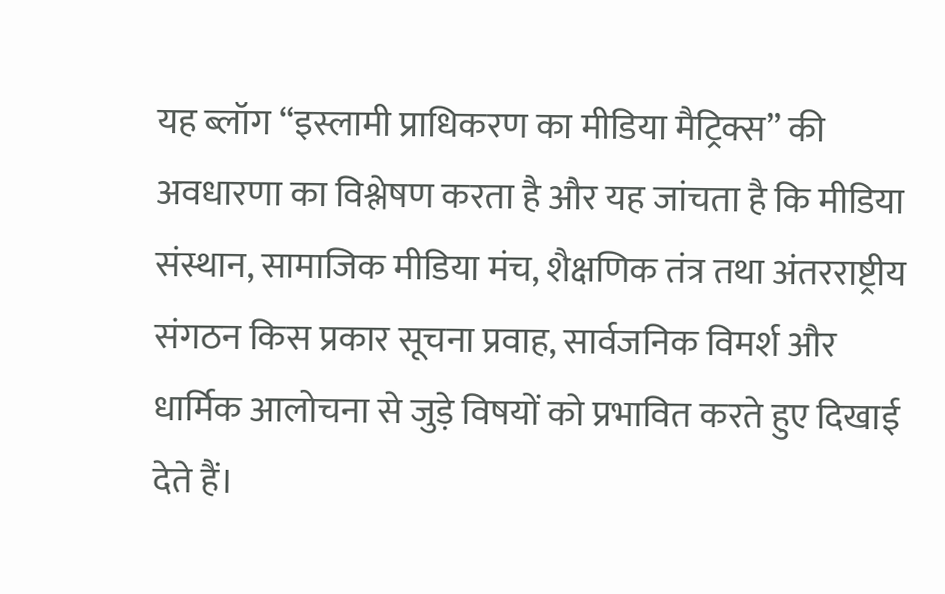यह ब्लॉग “इस्लामी प्राधिकरण का मीडिया मैट्रिक्स” की अवधारणा का विश्लेषण करता है और यह जांचता है कि मीडिया संस्थान, सामाजिक मीडिया मंच, शैक्षणिक तंत्र तथा अंतरराष्ट्रीय संगठन किस प्रकार सूचना प्रवाह, सार्वजनिक विमर्श और धार्मिक आलोचना से जुड़े विषयों को प्रभावित करते हुए दिखाई देते हैं।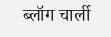ब्लॉग चार्ली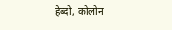हेब्दो, कोलोन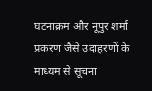घटनाक्रम और नूपुर शर्मा प्रकरण जैसे उदाहरणों के माध्यम से सूचना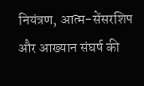नियंत्रण, आत्म-सेंसरशिप और आख्यान संघर्ष की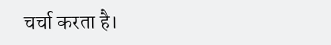चर्चा करता है।